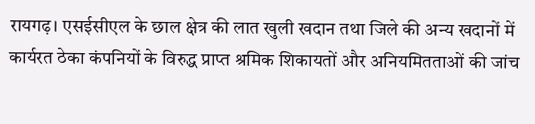रायगढ़। एसईसीएल के छाल क्षेत्र की लात खुली खदान तथा जिले की अन्य खदानों में कार्यरत ठेका कंपनियों के विरुद्ध प्राप्त श्रमिक शिकायतों और अनियमितताओं की जांच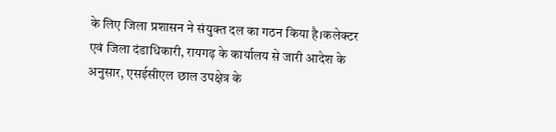के लिए जिला प्रशासन ने संयुक्त दल का गठन किया है।कलेक्टर एवं जिला दंडाधिकारी, रायगढ़ के कार्यालय से जारी आदेश के अनुसार, एसईसीएल छाल उपक्षेत्र के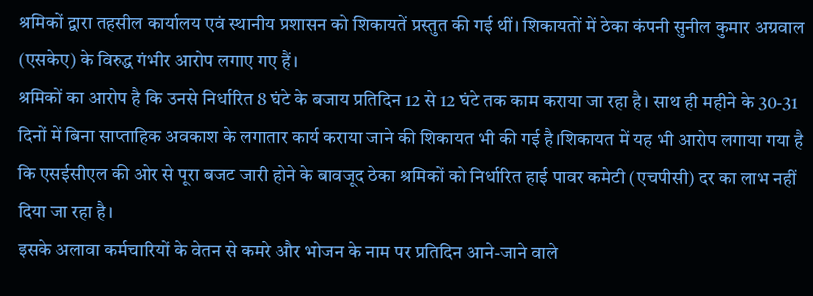श्रमिकों द्वारा तहसील कार्यालय एवं स्थानीय प्रशासन को शिकायतें प्रस्तुत की गई थीं। शिकायतों में ठेका कंपनी सुनील कुमार अग्रवाल (एसकेए) के विरुद्ध गंभीर आरोप लगाए गए हैं।
श्रमिकों का आरोप है कि उनसे निर्धारित 8 घंटे के बजाय प्रतिदिन 12 से 12 घंटे तक काम कराया जा रहा है। साथ ही महीने के 30-31 दिनों में बिना साप्ताहिक अवकाश के लगातार कार्य कराया जाने की शिकायत भी की गई है।शिकायत में यह भी आरोप लगाया गया है कि एसईसीएल की ओर से पूरा बजट जारी होने के बावजूद ठेका श्रमिकों को निर्धारित हाई पावर कमेटी (एचपीसी) दर का लाभ नहीं दिया जा रहा है।
इसके अलावा कर्मचारियों के वेतन से कमरे और भोजन के नाम पर प्रतिदिन आने-जाने वाले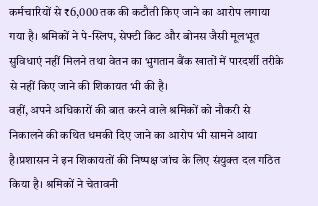कर्मचारियों से ₹6,000 तक की कटौती किए जाने का आरोप लगाया गया है। श्रमिकों ने पे-स्लिप, सेफ्टी किट और बोनस जैसी मूलभूत सुविधाएं नहीं मिलने तथा वेतन का भुगतान बैंक खातों में पारदर्शी तरीके से नहीं किए जाने की शिकायत भी की है।
वहीं, अपने अधिकारों की बात करने वाले श्रमिकों को नौकरी से निकालने की कथित धमकी दिए जाने का आरोप भी सामने आया है।प्रशासन ने इन शिकायतों की निष्पक्ष जांच के लिए संयुक्त दल गठित किया है। श्रमिकों ने चेतावनी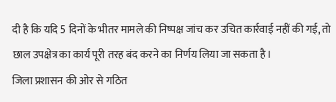दी है कि यदि 5 दिनों के भीतर मामले की निष्पक्ष जांच कर उचित कार्रवाई नहीं की गई, तो छाल उपक्षेत्र का कार्य पूरी तरह बंद करने का निर्णय लिया जा सकता है।
जिला प्रशासन की ओर से गठित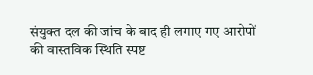संयुक्त दल की जांच के बाद ही लगाए गए आरोपों की वास्तविक स्थिति स्पष्ट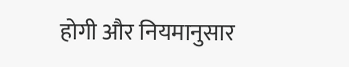होगी और नियमानुसार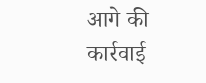आगे की कार्रवाई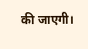की जाएगी।